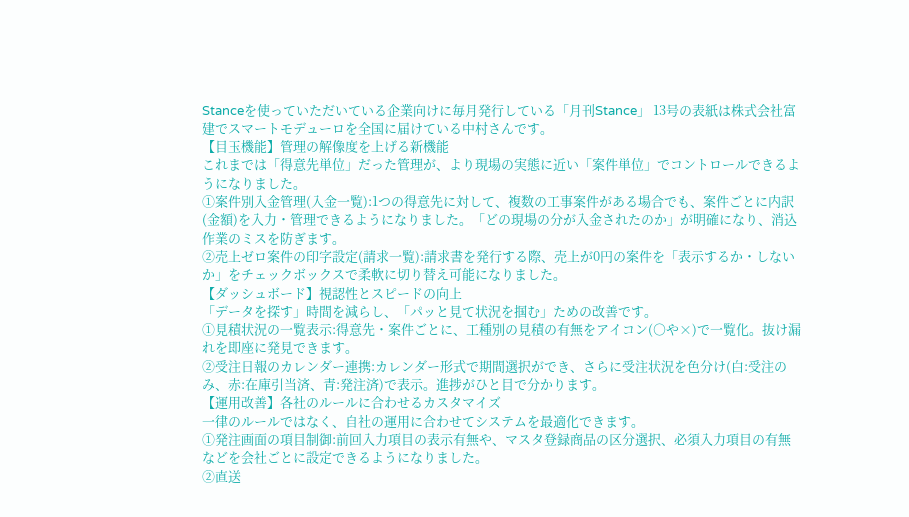Stanceを使っていただいている企業向けに毎月発行している「月刊Stance」 13号の表紙は株式会社富建でスマートモデューロを全国に届けている中村さんです。
【目玉機能】管理の解像度を上げる新機能
これまでは「得意先単位」だった管理が、より現場の実態に近い「案件単位」でコントロールできるようになりました。
①案件別入金管理(入金一覧):1つの得意先に対して、複数の工事案件がある場合でも、案件ごとに内訳(金額)を入力・管理できるようになりました。「どの現場の分が入金されたのか」が明確になり、消込作業のミスを防ぎます。
②売上ゼロ案件の印字設定(請求一覧):請求書を発行する際、売上が0円の案件を「表示するか・しないか」をチェックボックスで柔軟に切り替え可能になりました。
【ダッシュボード】視認性とスピードの向上
「データを探す」時間を減らし、「パッと見て状況を掴む」ための改善です。
①見積状況の一覧表示:得意先・案件ごとに、工種別の見積の有無をアイコン(○や×)で一覧化。抜け漏れを即座に発見できます。
②受注日報のカレンダー連携:カレンダー形式で期間選択ができ、さらに受注状況を色分け(白:受注のみ、赤:在庫引当済、青:発注済)で表示。進捗がひと目で分かります。
【運用改善】各社のルールに合わせるカスタマイズ
一律のルールではなく、自社の運用に合わせてシステムを最適化できます。
①発注画面の項目制御:前回入力項目の表示有無や、マスタ登録商品の区分選択、必須入力項目の有無などを会社ごとに設定できるようになりました。
②直送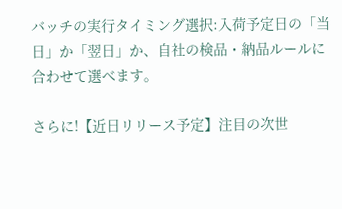バッチの実行タイミング選択:入荷予定日の「当日」か「翌日」か、自社の検品・納品ルールに合わせて選べます。

さらに!【近日リリース予定】注目の次世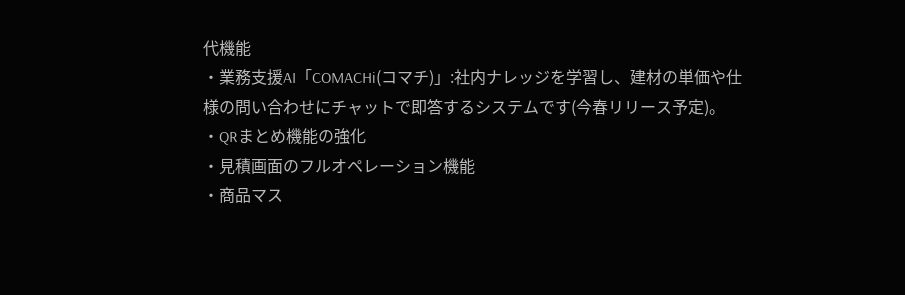代機能
・業務支援AI「COMACHi(コマチ)」:社内ナレッジを学習し、建材の単価や仕様の問い合わせにチャットで即答するシステムです(今春リリース予定)。
・QRまとめ機能の強化
・見積画面のフルオペレーション機能
・商品マス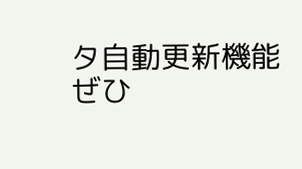タ自動更新機能
ぜひ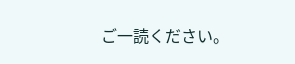ご一読ください。